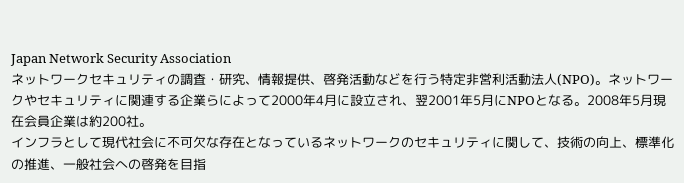Japan Network Security Association
ネットワークセキュリティの調査・研究、情報提供、啓発活動などを行う特定非営利活動法人(NPO)。ネットワークやセキュリティに関連する企業らによって2000年4月に設立され、翌2001年5月にNPOとなる。2008年5月現在会員企業は約200社。
インフラとして現代社会に不可欠な存在となっているネットワークのセキュリティに関して、技術の向上、標準化の推進、一般社会への啓発を目指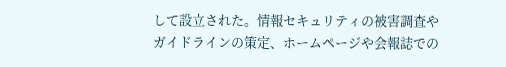して設立された。情報セキュリティの被害調査やガイドラインの策定、ホームページや会報誌での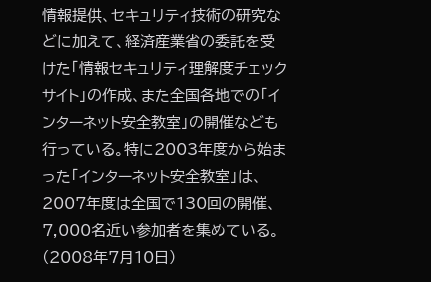情報提供、セキュリティ技術の研究などに加えて、経済産業省の委託を受けた「情報セキュリティ理解度チェックサイト」の作成、また全国各地での「インターネット安全教室」の開催なども行っている。特に2003年度から始まった「インターネット安全教室」は、2007年度は全国で130回の開催、7,000名近い参加者を集めている。
(2008年7月10日)